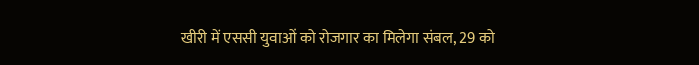खीरी में एससी युवाओं को रोजगार का मिलेगा संबल, 29 को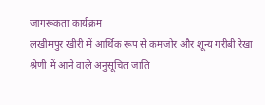जागरूकता कार्यक्रम
लखीमपुर खीरी में आर्थिक रूप से कमजोर और शून्य गरीबी रेखा श्रेणी में आने वाले अनुसूचित जाति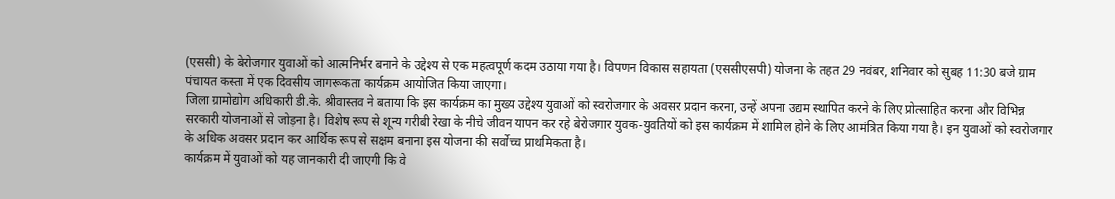(एससी) के बेरोजगार युवाओं को आत्मनिर्भर बनाने के उद्देश्य से एक महत्वपूर्ण कदम उठाया गया है। विपणन विकास सहायता (एससीएसपी) योजना के तहत 29 नवंबर, शनिवार को सुबह 11:30 बजे ग्राम पंचायत कस्ता में एक दिवसीय जागरूकता कार्यक्रम आयोजित किया जाएगा।
जिला ग्रामोद्योग अधिकारी डी.के. श्रीवास्तव ने बताया कि इस कार्यक्रम का मुख्य उद्देश्य युवाओं को स्वरोजगार के अवसर प्रदान करना, उन्हें अपना उद्यम स्थापित करने के लिए प्रोत्साहित करना और विभिन्न सरकारी योजनाओं से जोड़ना है। विशेष रूप से शून्य गरीबी रेखा के नीचे जीवन यापन कर रहे बेरोजगार युवक-युवतियों को इस कार्यक्रम में शामिल होने के लिए आमंत्रित किया गया है। इन युवाओं को स्वरोजगार के अधिक अवसर प्रदान कर आर्थिक रूप से सक्षम बनाना इस योजना की सर्वोच्च प्राथमिकता है।
कार्यक्रम में युवाओं को यह जानकारी दी जाएगी कि वे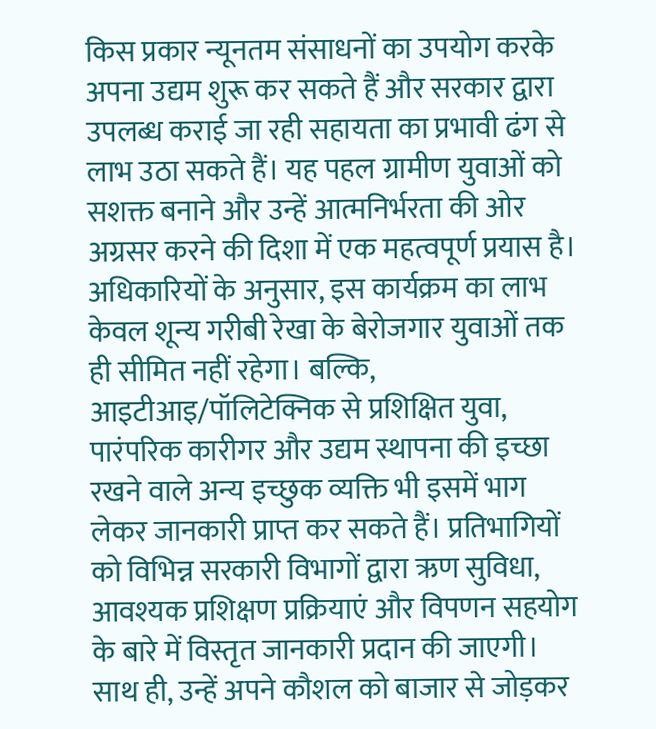किस प्रकार न्यूनतम संसाधनों का उपयोग करके अपना उद्यम शुरू कर सकते हैं और सरकार द्वारा उपलब्ध कराई जा रही सहायता का प्रभावी ढंग से लाभ उठा सकते हैं। यह पहल ग्रामीण युवाओं को सशक्त बनाने और उन्हें आत्मनिर्भरता की ओर अग्रसर करने की दिशा में एक महत्वपूर्ण प्रयास है।
अधिकारियों के अनुसार, इस कार्यक्रम का लाभ केवल शून्य गरीबी रेखा के बेरोजगार युवाओं तक ही सीमित नहीं रहेगा। बल्कि, आइटीआइ/पॉलिटेक्निक से प्रशिक्षित युवा, पारंपरिक कारीगर और उद्यम स्थापना की इच्छा रखने वाले अन्य इच्छुक व्यक्ति भी इसमें भाग लेकर जानकारी प्राप्त कर सकते हैं। प्रतिभागियों को विभिन्न सरकारी विभागों द्वारा ऋण सुविधा, आवश्यक प्रशिक्षण प्रक्रियाएं और विपणन सहयोग के बारे में विस्तृत जानकारी प्रदान की जाएगी। साथ ही, उन्हें अपने कौशल को बाजार से जोड़कर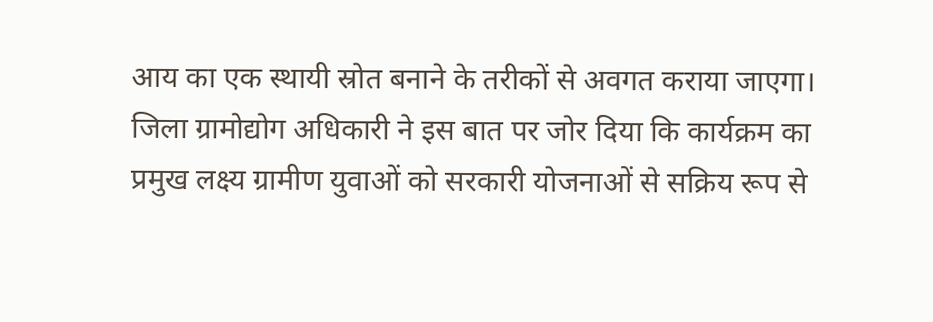आय का एक स्थायी स्रोत बनाने के तरीकों से अवगत कराया जाएगा।
जिला ग्रामोद्योग अधिकारी ने इस बात पर जोर दिया कि कार्यक्रम का प्रमुख लक्ष्य ग्रामीण युवाओं को सरकारी योजनाओं से सक्रिय रूप से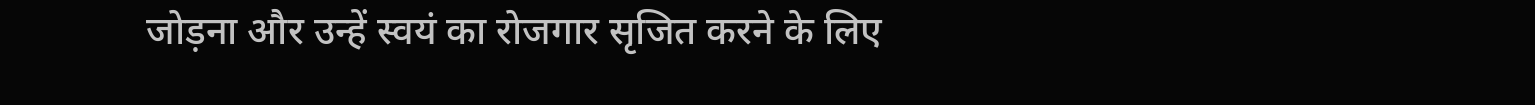जोड़ना और उन्हें स्वयं का रोजगार सृजित करने के लिए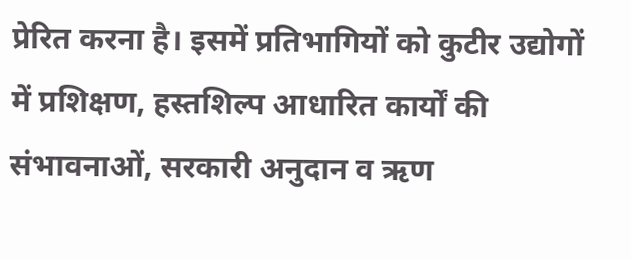प्रेरित करना है। इसमें प्रतिभागियों को कुटीर उद्योगों में प्रशिक्षण, हस्तशिल्प आधारित कार्यों की संभावनाओं, सरकारी अनुदान व ऋण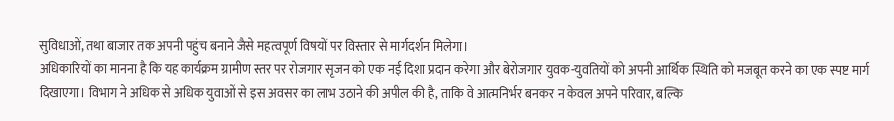सुविधाओं, तथा बाजार तक अपनी पहुंच बनाने जैसे महत्वपूर्ण विषयों पर विस्तार से मार्गदर्शन मिलेगा।
अधिकारियों का मानना है कि यह कार्यक्रम ग्रामीण स्तर पर रोजगार सृजन को एक नई दिशा प्रदान करेगा और बेरोजगार युवक-युवतियों को अपनी आर्थिक स्थिति को मजबूत करने का एक स्पष्ट मार्ग दिखाएगा। विभाग ने अधिक से अधिक युवाओं से इस अवसर का लाभ उठाने की अपील की है, ताकि वे आत्मनिर्भर बनकर न केवल अपने परिवार, बल्कि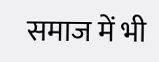समाज में भी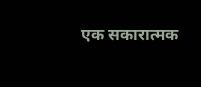एक सकारात्मक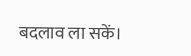बदलाव ला सकें।